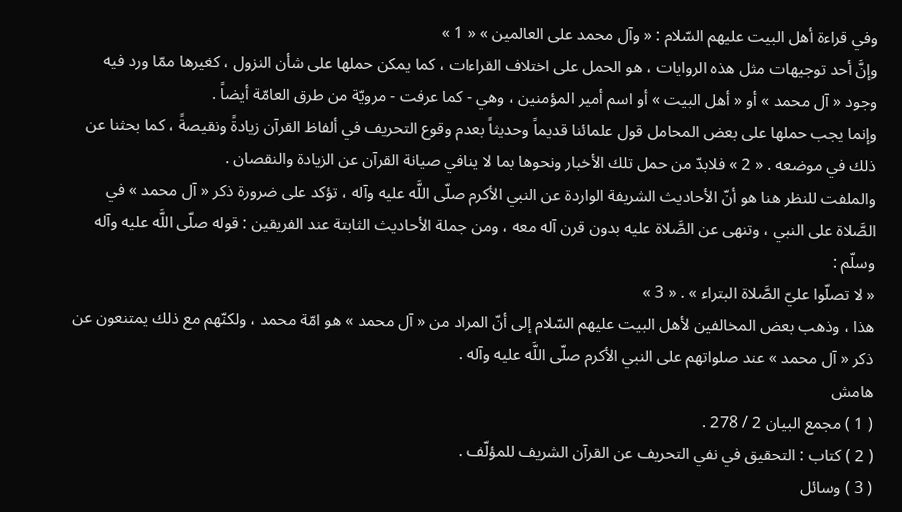وفي قراءة أهل البيت عليهم السّلام : « وآل محمد على العالمين » « 1 »
وإنَّ أحد توجيهات مثل هذه الروايات ، هو الحمل على اختلاف القراءات ، كما يمكن حملها على شأن النزول ، كغيرها ممّا ورد فيه وجود « آل محمد » أو « أهل البيت » أو اسم أمير المؤمنين ، وهي - كما عرفت - مرويّة من طرق العامّة أيضاً .
وإنما يجب حملها على بعض المحامل قول علمائنا قديماً وحديثاً بعدم وقوع التحريف في ألفاظ القرآن زيادةً ونقيصةً ، كما بحثنا عن ذلك في موضعه . « 2 » فلابدّ من حمل تلك الأخبار ونحوها بما لا ينافي صيانة القرآن عن الزيادة والنقصان .
والملفت للنظر هنا هو أنّ الأحاديث الشريفة الواردة عن النبي الأكرم صلّى اللَّه عليه وآله ، تؤكد على ضرورة ذكر « آل محمد » في الصَّلاة على النبي ، وتنهى عن الصَّلاة عليه بدون قرن آله معه ، ومن جملة الأحاديث الثابتة عند الفريقين : قوله صلّى اللَّه عليه وآله وسلّم :
« لا تصلّوا عليّ الصَّلاة البتراء » . « 3 »
هذا ، وذهب بعض المخالفين لأهل البيت عليهم السّلام إلى أنّ المراد من « آل محمد » هو امّة محمد ، ولكنّهم مع ذلك يمتنعون عن ذكر « آل محمد » عند صلواتهم على النبي الأكرم صلّى اللَّه عليه وآله .
هامش
( 1 ) مجمع البيان 2 / 278 .
( 2 ) كتاب : التحقيق في نفي التحريف عن القرآن الشريف للمؤلّف .
( 3 ) وسائل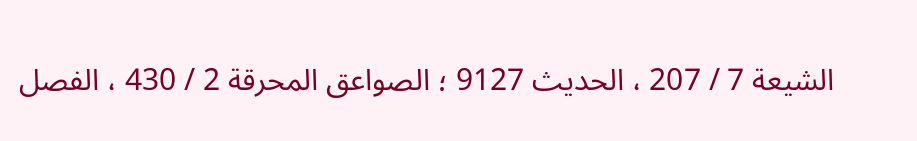الشيعة 7 / 207 ، الحديث 9127 ؛ الصواعق المحرقة 2 / 430 ، الفصل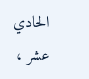الحادي عشر ،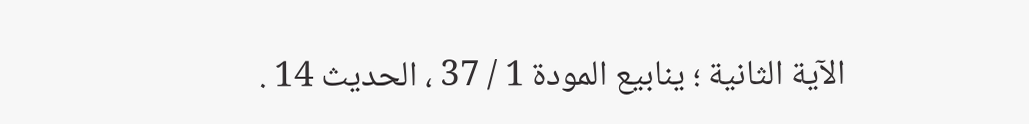الآية الثانية ؛ ينابيع المودة 1 / 37 ، الحديث 14 .